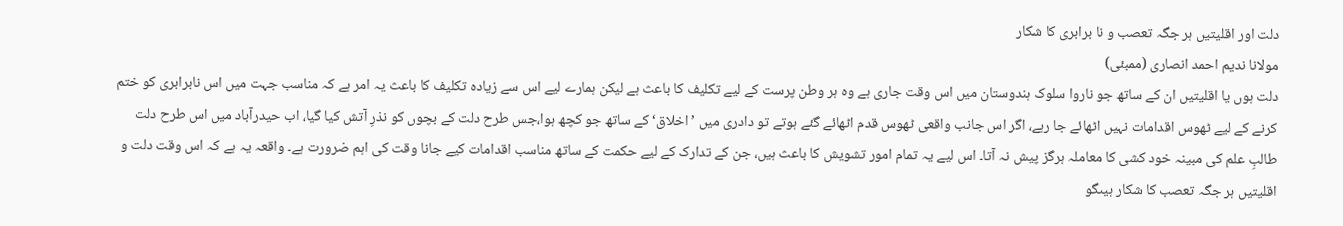دلت اور اقلیتیں ہر جگہ تعصب و نا برابری کا شکار
مولانا ندیم احمد انصاری (ممبئی)
دلت ہوں یا اقلیتیں ان کے ساتھ جو ناروا سلوک ہندوستان میں اس وقت جاری ہے وہ ہر وطن پرست کے لیے تکلیف کا باعث ہے لیکن ہمارے لیے اس سے زیادہ تکلیف کا باعث یہ امر ہے کہ مناسب جہت میں اس نابرابری کو ختم کرنے کے لیے ٹھوس اقدامات نہیں اٹھائے جا رہے، اگر اس جانب واقعی ٹھوس قدم اٹھائے گئے ہوتے تو دادری میں ’اخلاق‘ کے ساتھ جو کچھ ہوا،جس طرح دلت کے بچوں کو نذرِ آتش کیا گیا، اب حیدرآباد میں اس طرح دلت طالبِ علم کی مبینہ خود کشی کا معاملہ ہرگز پیش نہ آتا۔ اس لیے یہ تمام امور تشویش کا باعث ہیں، جن کے تدارک کے لیے حکمت کے ساتھ مناسب اقدامات کیے جانا وقت کی اہم ضرورت ہے۔ واقعہ یہ ہے کہ اس وقت دلت و اقلیتیں ہر جگہ تعصب کا شکار ہیںگو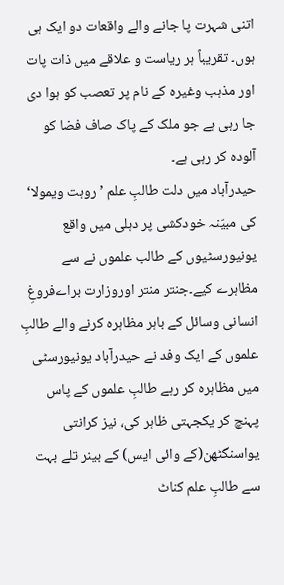اتنی شہرت پا جانے والے واقعات دو ایک ہی ہوں۔ تقریباً ہر ریاست و علاقے میں ذات پات اور مذہب وغیرہ کے نام پر تعصب کو ہوا دی جا رہی ہے جو ملک کے پاک صاف فضا کو آلودہ کر رہی ہے۔
حیدرآباد میں دلت طالبِ علم ’روہت ویمولا‘ کی مبیّنہ خودکشی پر دہلی میں واقع یونیورسٹیوں کے طالب علموں نے سے مظاہرے کیے۔جنتر منتر اوروزارت براےفروغِ انسانی وسائل کے باہر مظاہرہ کرنے والے طالبِ علموں کے ایک وفد نے حیدرآباد یونیورسٹی میں مظاہرہ کر رہے طالبِ علموں کے پاس پہنچ کر یکجہتی ظاہر کی، نیز کرانتی یواسنگٹھن(کے وائی ایس) کے بینر تلے بہت سے طالبِ علم کناٹ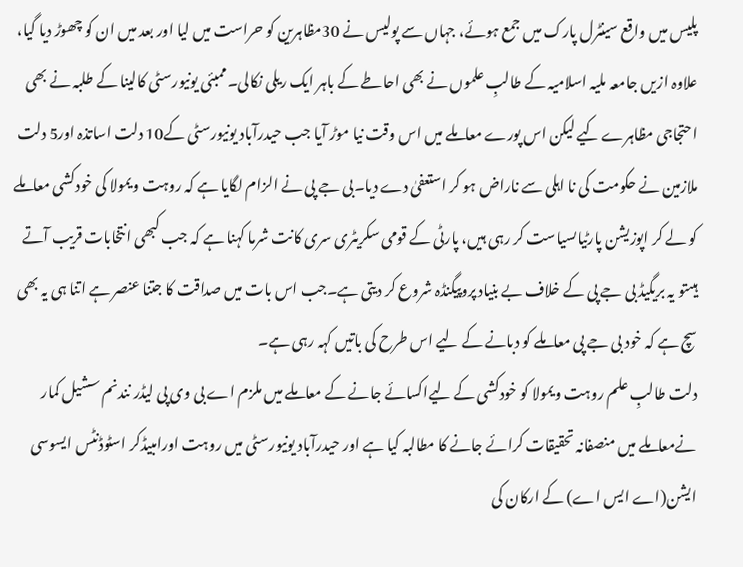پلیس میں واقع سینٹرل پارک میں جمع ہوئے، جہاں سے پولیس نے 30مظاہرین کو حراست میں لیا اور بعد میں ان کو چھوڑ دیا گیا، علاوہ ازیں جامعہ ملیہ اسلامیہ کے طالبِ علموں نے بھی احاطے کے باہر ایک ریلی نکالی۔ممبئی یونیورسٹی کالینا کے طلبہ نے بھی احتجاجی مظاہرے کیے لیکن اس پورے معاملے میں اس وقت نیا موڑ آیا جب حیدرآباد یونیورسٹی کے10 دلت اساتذہ اور5 دلت ملازمین نے حکومت کی نا اہلی سے ناراض ہو کر استعفیٰ دے دیا۔بی جے پی نے الزام لگایا ہے کہ روہت ویمولا کی خودکشی معاملے کو لے کر اپوزیشن پارٹیاںسیاست کر رہی ہیں، پارٹی کے قومی سکریٹری سری کانت شرما کہنا ہے کہ جب کبھی انتخابات قریب آتے ہیںتو یہ بریگیڈ بی جے پی کے خلاف بے بنیاد پروپیگنڈہ شروع کر دیتی ہے۔جب اس بات میں صداقت کا جتنا عنصر ہے اتنا ہی یہ بھی سچ ہے کہ خود بی جے پی معاملے کو دبانے کے لیے اس طرح کی باتیں کہہ رہی ہے۔
دلت طالبِ علم روہت ویمولا کو خودکشی کے لیےاکسائے جانے کے معاملے میں ملزم اے بی وی پی لیڈر نندنم سشیل کمار نےمعاملے میں منصفانہ تحقیقات کرائے جانے کا مطالبہ کیا ہے اور حیدرآباد یونیورسٹی میں روہت اورامبیڈکر اسٹوڈنٹس ایسوسی ایشن(اے ایس اے) کے ارکان کی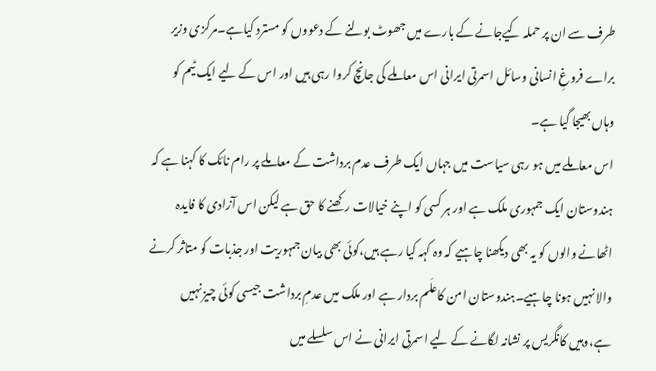طرف سے ان پر حملہ کیےجانے کے بارے میں جھوٹ بولنے کے دعووں کو مسترد کیاہے۔مرکزی وزیر براے فروغِ انسانی وسائل اسمرتی ایرانی اس معاملے کی جانچ کروا رہی ہیں اور اس کے لیے ایک ٹیم کو وہاں بھیجا گیا ہے۔
اس معاملے میں ہو رہی سیاست میں جہاں ایک طرف عدم برداشت کے معاملے پر رام نائک کا کہنا ہے کہ ہندوستان ایک جمہوری ملک ہے اور ہر کسی کو اپنے خیالات رکھنے کا حق ہے لیکن اس آزادی کا فایدہ اٹھانے والوں کو یہ بھی دیکھنا چاہیے کہ وہ کہہ کیا رہے ہیں،کوئی بھی بیان جمہوریت اور جذبات کو متاثر کرنے والا نہیں ہونا چاہیے۔ہندوستان امن کاعلَم بردار ہے اور ملک میں عدمِ برداشت جیسی کوئی چیز نہیں ہے،وہیں کانگریس پر نشانہ لگانے کے لیے اسمرتی ایرانی نے اس سلسلے میں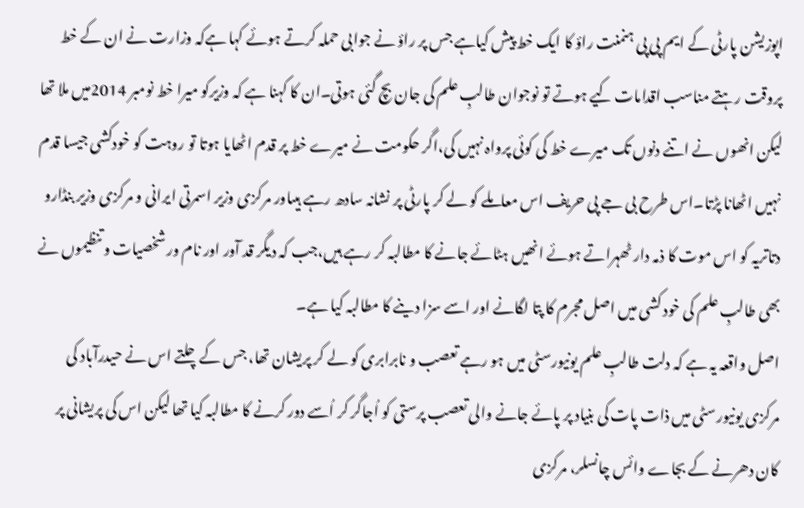اپوزیشن پارٹی کے ایم پی پی ہنمنت راؤ کا ایک خط پیش کیاہے جس پر راؤ نے جوابی حملہ کرتے ہوئے کہا ہےکہ وزارت نے ان کے خط پروقت رہتے مناسب اقدامات کیے ہوتے تو نوجوان طالبِ علم کی جان بچ گئی ہوتی۔ان کا کہنا ہے کہ وزیرکو میرا خط نومبر 2014میں ملا تھا لیکن انھوں نے اتنے دنوں تک میرے خط کی کوئی پرواہ نہیں کی،اگر حکومت نے میرے خط پر قدم اٹھایا ہوتا تو روہت کو خودکشی جیسا قدم نہیں اٹھانا پڑتا۔اس طرح بی جے پی حریف اس معاملے کو لے کر پارٹی پر نشانہ سادھ رہے ہیںاور مرکزی وزیر اسمرتی ایرانی و مرکزی وزیر بنڈارو دتاتریہ کو اس موت کا ذمہ دار ٹھہراتے ہوئے انھیں ہٹائے جانے کا مطالبہ کر رہے ہیں،جب کہ دیگر قد آور اور نام ور شخصیات و تنظیموں نے بھی طالبِ علم کی خود کشی میں اصل مجرم کا پتا لگانے اور اسے سزا دینے کا مطالبہ کیا ہے۔
اصل واقعہ یہ ہے کہ دلت طالبِ علم یونیورسٹی میں ہو رہے تعصب و نابرابری کو لے کر پریشان تھا، جس کےچلتے اس نے حیدرآباد کی مرکزی یونیورسٹی میں ذات پات کی بنیاد پر پائے جانے والی تعصب پرستی کو اُجاگر کر اُسے دور کرنے کا مطالبہ کیا تھا لیکن اس کی پریشانی پر کان دھرنے کے بجاے وائس چانسلر، مرکزی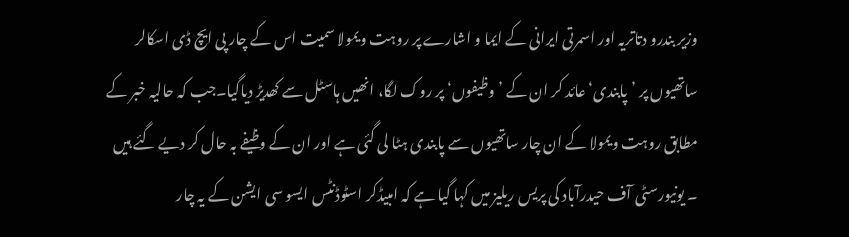وزیر بندرو دتاتریہ اور اسمرتی ایرانی کے ایما و اشارے پر روہت ویمولا سمیت اس کے چار پی ایچ ڈی اسکالر ساتھیوں پر ’پابندی‘ عائد کر ان کے ’وظیفوں‘ پر روک لگا، انھیں ہاسٹل سے کھدیڑ دیاگیا۔جب کہ حالیہ خبر کے مطابق روہت ویمولا کے ان چار ساتھیوں سے پابندی ہٹا لی گئی ہے اور ان کے وظیفے بہ حال کر دیے گئے ہیں ۔ یونیورسٹی آف حیدرآباد کی پریس ریلیز میں کہا گیا ہے کہ امبیڈکر اسٹوڈنٹس ایسو سی ایشن کے یہ چار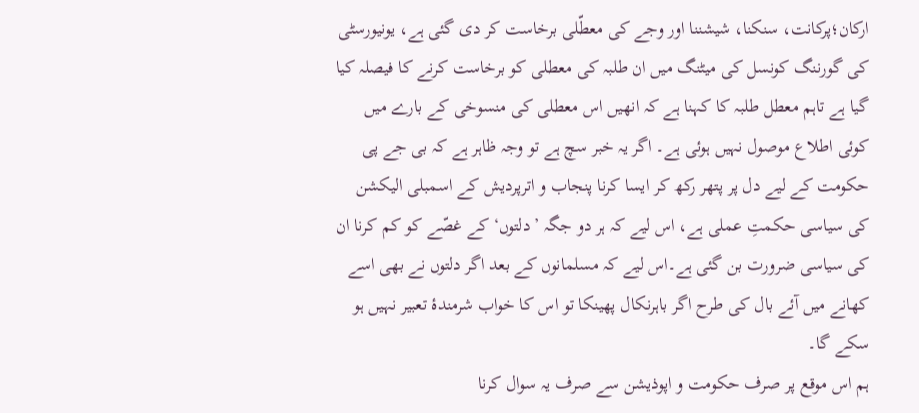ارکان؛پرکانت، سنکنا، شیشننا اور وجے کی معطّلی برخاست کر دی گئی ہے، یونیورسٹی کی گورننگ کونسل کی میٹنگ میں ان طلبہ کی معطلی کو برخاست کرنے کا فیصلہ کیا گیا ہے تاہم معطل طلبہ کا کہنا ہے کہ انھیں اس معطلی کی منسوخی کے بارے میں کوئی اطلاع موصول نہیں ہوئی ہے۔ اگر یہ خبر سچ ہے تو وجہ ظاہر ہے کہ بی جے پی حکومت کے لیے دل پر پتھر رکھ کر ایسا کرنا پنجاب و اترپردیش کے اسمبلی الیکشن کی سیاسی حکمتِ عملی ہے، اس لیے کہ ہر دو جگہ ’دلتوں‘ کے غصّے کو کم کرنا ان کی سیاسی ضرورت بن گئی ہے۔اس لیے کہ مسلمانوں کے بعد اگر دلتوں نے بھی اسے کھانے میں آئے بال کی طرح اگر باہرنکال پھینکا تو اس کا خواب شرمندۂ تعبیر نہیں ہو سکے گا۔
ہم اس موقع پر صرف حکومت و اپوذیشن سے صرف یہ سوال کرنا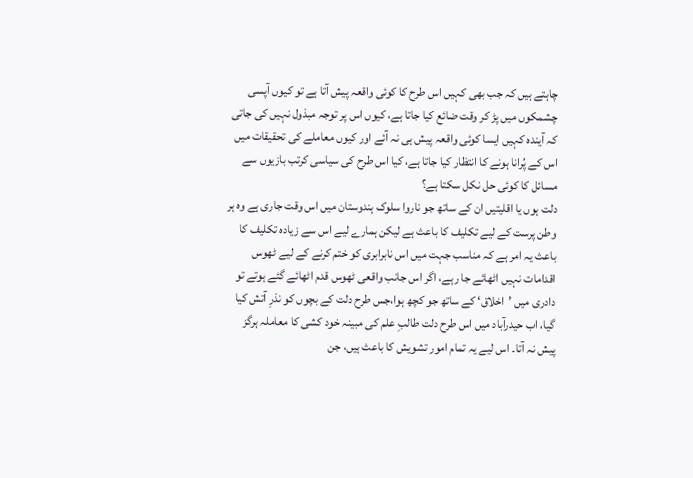چاہتے ہیں کہ جب بھی کہیں اس طرح کا کوئی واقعہ پیش آتا ہے تو کیوں آپسی چشمکوں میں پڑ کر وقت ضائع کیا جاتا ہے، کیوں اس پر توجہ مبذول نہیں کی جاتی کہ آیندہ کہیں ایسا کوئی واقعہ پیش ہی نہ آئے اور کیوں معاملے کی تحقیقات میں اس کے پُرانا ہونے کا انتظار کیا جاتا ہے، کیا اس طرح کی سیاسی کرتب بازیوں سے مسائل کا کوئی حل نکل سکتا ہے؟
دلت ہوں یا اقلیتیں ان کے ساتھ جو ناروا سلوک ہندوستان میں اس وقت جاری ہے وہ ہر وطن پرست کے لیے تکلیف کا باعث ہے لیکن ہمارے لیے اس سے زیادہ تکلیف کا باعث یہ امر ہے کہ مناسب جہت میں اس نابرابری کو ختم کرنے کے لیے ٹھوس اقدامات نہیں اٹھائے جا رہے، اگر اس جانب واقعی ٹھوس قدم اٹھائے گئے ہوتے تو دادری میں ’اخلاق‘ کے ساتھ جو کچھ ہوا،جس طرح دلت کے بچوں کو نذرِ آتش کیا گیا، اب حیدرآباد میں اس طرح دلت طالبِ علم کی مبینہ خود کشی کا معاملہ ہرگز پیش نہ آتا۔ اس لیے یہ تمام امور تشویش کا باعث ہیں، جن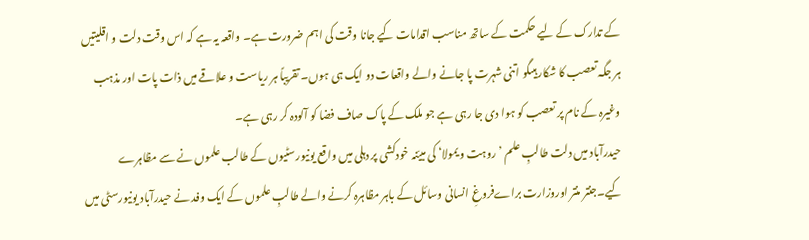کے تدارک کے لیے حکمت کے ساتھ مناسب اقدامات کیے جانا وقت کی اہم ضرورت ہے۔ واقعہ یہ ہے کہ اس وقت دلت و اقلیتیں ہر جگہ تعصب کا شکار ہیںگو اتنی شہرت پا جانے والے واقعات دو ایک ہی ہوں۔ تقریباً ہر ریاست و علاقے میں ذات پات اور مذہب وغیرہ کے نام پر تعصب کو ہوا دی جا رہی ہے جو ملک کے پاک صاف فضا کو آلودہ کر رہی ہے۔
حیدرآباد میں دلت طالبِ علم ’روہت ویمولا‘ کی مبیّنہ خودکشی پر دہلی میں واقع یونیورسٹیوں کے طالب علموں نے سے مظاہرے کیے۔جنتر منتر اوروزارت براےفروغِ انسانی وسائل کے باہر مظاہرہ کرنے والے طالبِ علموں کے ایک وفد نے حیدرآباد یونیورسٹی میں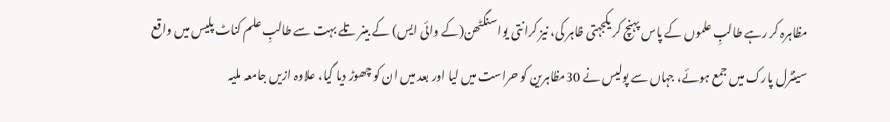مظاہرہ کر رہے طالبِ علموں کے پاس پہنچ کر یکجہتی ظاہر کی، نیز کرانتی یواسنگٹھن(کے وائی ایس) کے بینر تلے بہت سے طالبِ علم کناٹ پلیس میں واقع سینٹرل پارک میں جمع ہوئے، جہاں سے پولیس نے 30مظاہرین کو حراست میں لیا اور بعد میں ان کو چھوڑ دیا گیا، علاوہ ازیں جامعہ ملیہ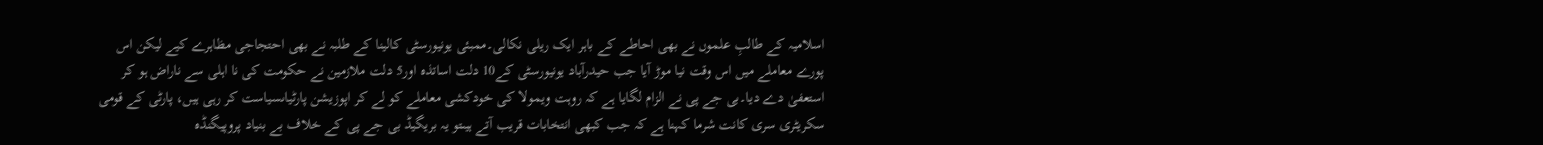اسلامیہ کے طالبِ علموں نے بھی احاطے کے باہر ایک ریلی نکالی۔ممبئی یونیورسٹی کالینا کے طلبہ نے بھی احتجاجی مظاہرے کیے لیکن اس پورے معاملے میں اس وقت نیا موڑ آیا جب حیدرآباد یونیورسٹی کے10 دلت اساتذہ اور5 دلت ملازمین نے حکومت کی نا اہلی سے ناراض ہو کر استعفیٰ دے دیا۔بی جے پی نے الزام لگایا ہے کہ روہت ویمولا کی خودکشی معاملے کو لے کر اپوزیشن پارٹیاںسیاست کر رہی ہیں، پارٹی کے قومی سکریٹری سری کانت شرما کہنا ہے کہ جب کبھی انتخابات قریب آتے ہیںتو یہ بریگیڈ بی جے پی کے خلاف بے بنیاد پروپیگنڈہ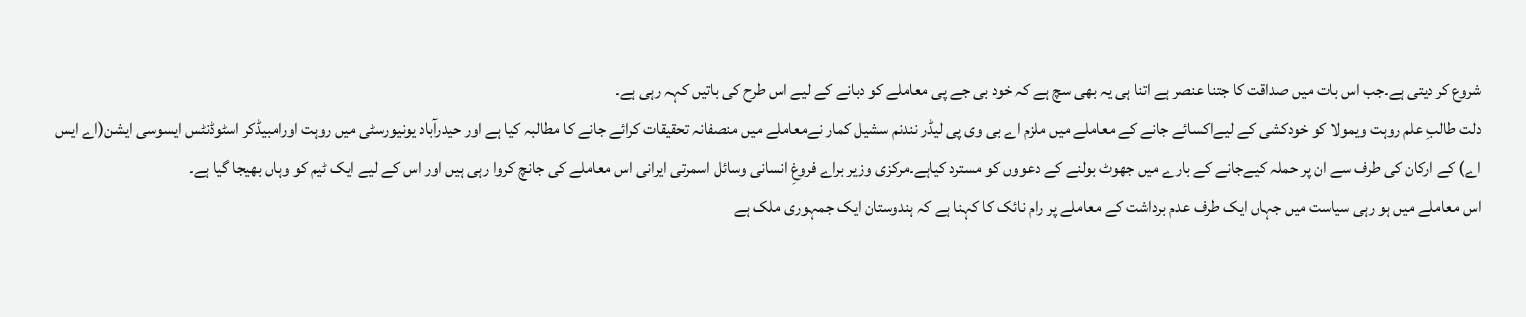شروع کر دیتی ہے۔جب اس بات میں صداقت کا جتنا عنصر ہے اتنا ہی یہ بھی سچ ہے کہ خود بی جے پی معاملے کو دبانے کے لیے اس طرح کی باتیں کہہ رہی ہے۔
دلت طالبِ علم روہت ویمولا کو خودکشی کے لیےاکسائے جانے کے معاملے میں ملزم اے بی وی پی لیڈر نندنم سشیل کمار نےمعاملے میں منصفانہ تحقیقات کرائے جانے کا مطالبہ کیا ہے اور حیدرآباد یونیورسٹی میں روہت اورامبیڈکر اسٹوڈنٹس ایسوسی ایشن(اے ایس اے) کے ارکان کی طرف سے ان پر حملہ کیےجانے کے بارے میں جھوٹ بولنے کے دعووں کو مسترد کیاہے۔مرکزی وزیر براے فروغِ انسانی وسائل اسمرتی ایرانی اس معاملے کی جانچ کروا رہی ہیں اور اس کے لیے ایک ٹیم کو وہاں بھیجا گیا ہے۔
اس معاملے میں ہو رہی سیاست میں جہاں ایک طرف عدم برداشت کے معاملے پر رام نائک کا کہنا ہے کہ ہندوستان ایک جمہوری ملک ہے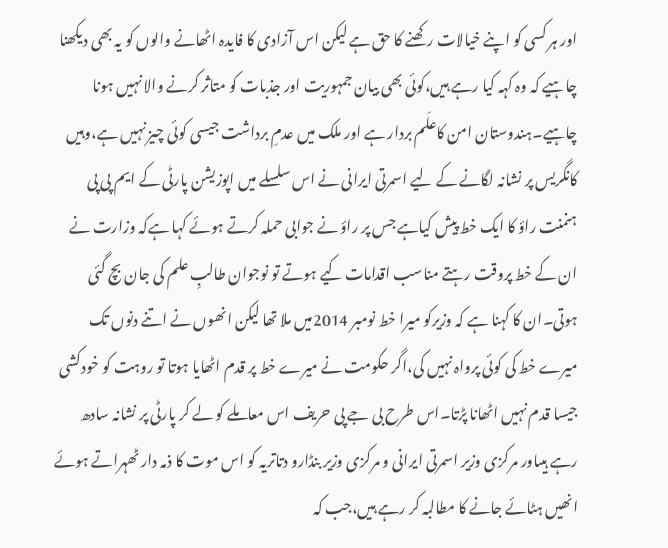اور ہر کسی کو اپنے خیالات رکھنے کا حق ہے لیکن اس آزادی کا فایدہ اٹھانے والوں کو یہ بھی دیکھنا چاہیے کہ وہ کہہ کیا رہے ہیں،کوئی بھی بیان جمہوریت اور جذبات کو متاثر کرنے والا نہیں ہونا چاہیے۔ہندوستان امن کاعلَم بردار ہے اور ملک میں عدمِ برداشت جیسی کوئی چیز نہیں ہے،وہیں کانگریس پر نشانہ لگانے کے لیے اسمرتی ایرانی نے اس سلسلے میں اپوزیشن پارٹی کے ایم پی پی ہنمنت راؤ کا ایک خط پیش کیاہے جس پر راؤ نے جوابی حملہ کرتے ہوئے کہا ہےکہ وزارت نے ان کے خط پروقت رہتے مناسب اقدامات کیے ہوتے تو نوجوان طالبِ علم کی جان بچ گئی ہوتی۔ان کا کہنا ہے کہ وزیرکو میرا خط نومبر 2014میں ملا تھا لیکن انھوں نے اتنے دنوں تک میرے خط کی کوئی پرواہ نہیں کی،اگر حکومت نے میرے خط پر قدم اٹھایا ہوتا تو روہت کو خودکشی جیسا قدم نہیں اٹھانا پڑتا۔اس طرح بی جے پی حریف اس معاملے کو لے کر پارٹی پر نشانہ سادھ رہے ہیںاور مرکزی وزیر اسمرتی ایرانی و مرکزی وزیر بنڈارو دتاتریہ کو اس موت کا ذمہ دار ٹھہراتے ہوئے انھیں ہٹائے جانے کا مطالبہ کر رہے ہیں،جب کہ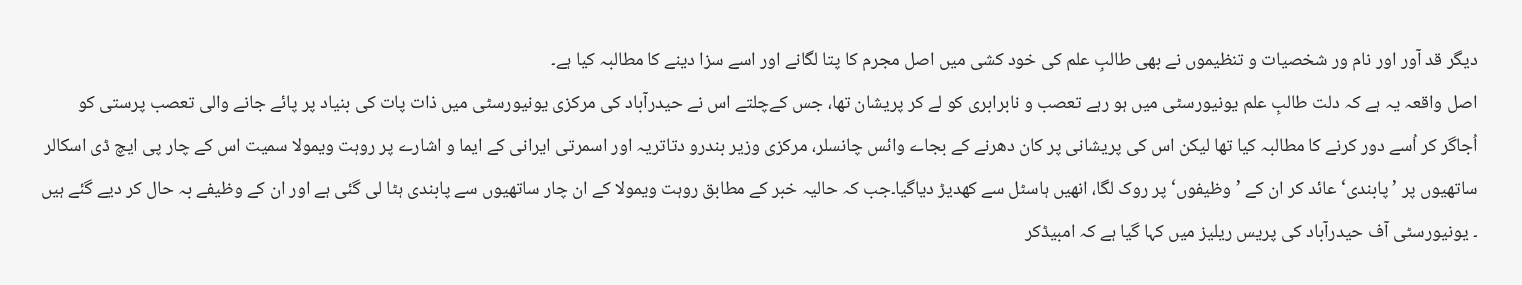دیگر قد آور اور نام ور شخصیات و تنظیموں نے بھی طالبِ علم کی خود کشی میں اصل مجرم کا پتا لگانے اور اسے سزا دینے کا مطالبہ کیا ہے۔
اصل واقعہ یہ ہے کہ دلت طالبِ علم یونیورسٹی میں ہو رہے تعصب و نابرابری کو لے کر پریشان تھا، جس کےچلتے اس نے حیدرآباد کی مرکزی یونیورسٹی میں ذات پات کی بنیاد پر پائے جانے والی تعصب پرستی کو اُجاگر کر اُسے دور کرنے کا مطالبہ کیا تھا لیکن اس کی پریشانی پر کان دھرنے کے بجاے وائس چانسلر، مرکزی وزیر بندرو دتاتریہ اور اسمرتی ایرانی کے ایما و اشارے پر روہت ویمولا سمیت اس کے چار پی ایچ ڈی اسکالر ساتھیوں پر ’پابندی‘ عائد کر ان کے ’وظیفوں‘ پر روک لگا، انھیں ہاسٹل سے کھدیڑ دیاگیا۔جب کہ حالیہ خبر کے مطابق روہت ویمولا کے ان چار ساتھیوں سے پابندی ہٹا لی گئی ہے اور ان کے وظیفے بہ حال کر دیے گئے ہیں ۔ یونیورسٹی آف حیدرآباد کی پریس ریلیز میں کہا گیا ہے کہ امبیڈکر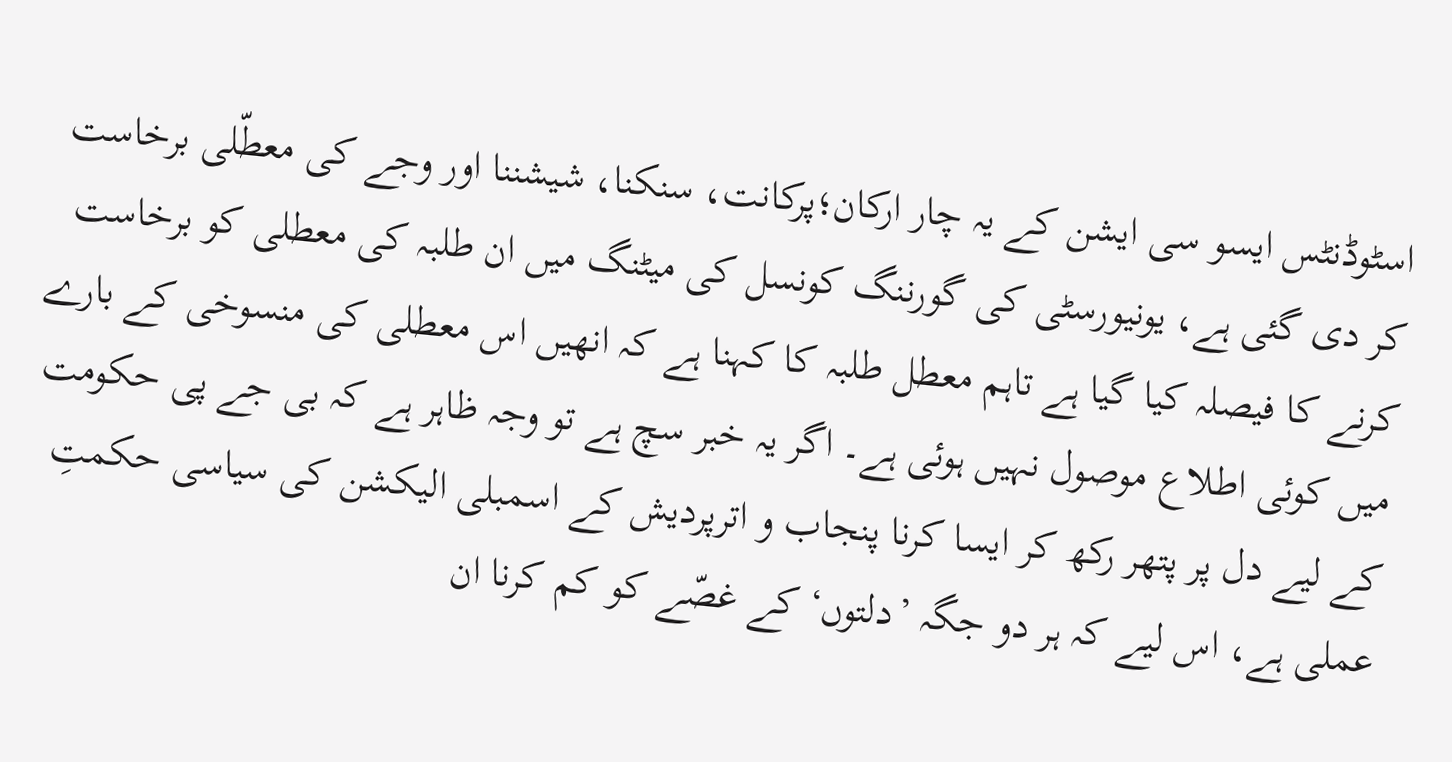اسٹوڈنٹس ایسو سی ایشن کے یہ چار ارکان؛پرکانت، سنکنا، شیشننا اور وجے کی معطّلی برخاست کر دی گئی ہے، یونیورسٹی کی گورننگ کونسل کی میٹنگ میں ان طلبہ کی معطلی کو برخاست کرنے کا فیصلہ کیا گیا ہے تاہم معطل طلبہ کا کہنا ہے کہ انھیں اس معطلی کی منسوخی کے بارے میں کوئی اطلاع موصول نہیں ہوئی ہے۔ اگر یہ خبر سچ ہے تو وجہ ظاہر ہے کہ بی جے پی حکومت کے لیے دل پر پتھر رکھ کر ایسا کرنا پنجاب و اترپردیش کے اسمبلی الیکشن کی سیاسی حکمتِ عملی ہے، اس لیے کہ ہر دو جگہ ’دلتوں‘ کے غصّے کو کم کرنا ان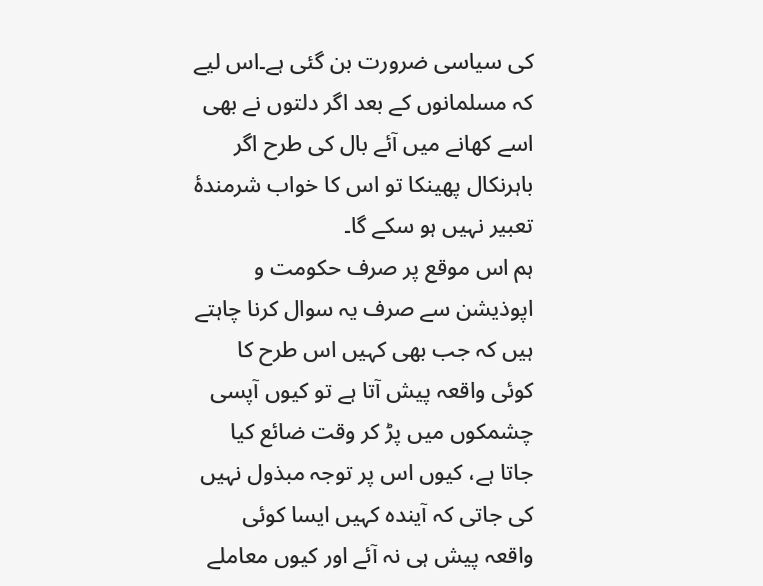کی سیاسی ضرورت بن گئی ہے۔اس لیے کہ مسلمانوں کے بعد اگر دلتوں نے بھی اسے کھانے میں آئے بال کی طرح اگر باہرنکال پھینکا تو اس کا خواب شرمندۂ تعبیر نہیں ہو سکے گا۔
ہم اس موقع پر صرف حکومت و اپوذیشن سے صرف یہ سوال کرنا چاہتے ہیں کہ جب بھی کہیں اس طرح کا کوئی واقعہ پیش آتا ہے تو کیوں آپسی چشمکوں میں پڑ کر وقت ضائع کیا جاتا ہے، کیوں اس پر توجہ مبذول نہیں کی جاتی کہ آیندہ کہیں ایسا کوئی واقعہ پیش ہی نہ آئے اور کیوں معاملے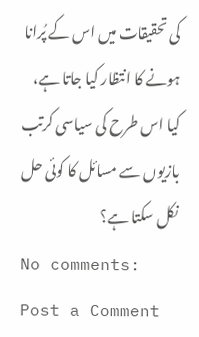کی تحقیقات میں اس کے پُرانا ہونے کا انتظار کیا جاتا ہے، کیا اس طرح کی سیاسی کرتب بازیوں سے مسائل کا کوئی حل نکل سکتا ہے؟
No comments:
Post a Comment